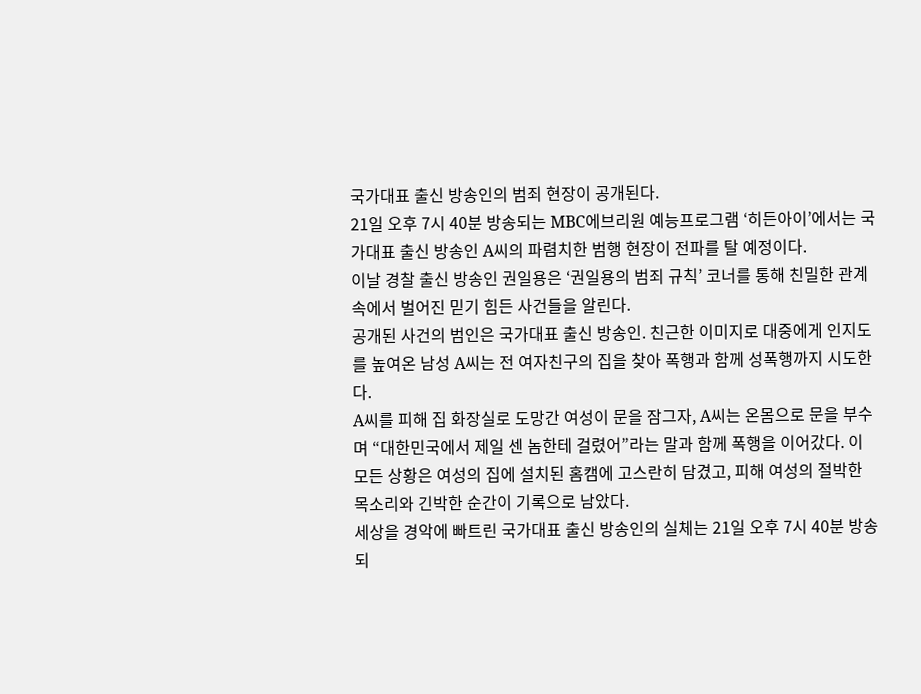국가대표 출신 방송인의 범죄 현장이 공개된다.
21일 오후 7시 40분 방송되는 MBC에브리원 예능프로그램 ‘히든아이’에서는 국가대표 출신 방송인 A씨의 파렴치한 범행 현장이 전파를 탈 예정이다.
이날 경찰 출신 방송인 권일용은 ‘권일용의 범죄 규칙’ 코너를 통해 친밀한 관계 속에서 벌어진 믿기 힘든 사건들을 알린다.
공개된 사건의 범인은 국가대표 출신 방송인. 친근한 이미지로 대중에게 인지도를 높여온 남성 A씨는 전 여자친구의 집을 찾아 폭행과 함께 성폭행까지 시도한다.
A씨를 피해 집 화장실로 도망간 여성이 문을 잠그자, A씨는 온몸으로 문을 부수며 “대한민국에서 제일 센 놈한테 걸렸어”라는 말과 함께 폭행을 이어갔다. 이 모든 상황은 여성의 집에 설치된 홈캠에 고스란히 담겼고, 피해 여성의 절박한 목소리와 긴박한 순간이 기록으로 남았다.
세상을 경악에 빠트린 국가대표 출신 방송인의 실체는 21일 오후 7시 40분 방송되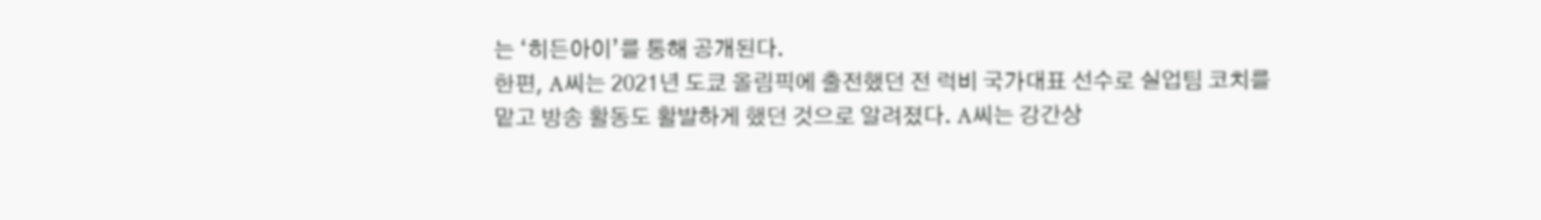는 ‘히든아이’를 통해 공개된다.
한편, A씨는 2021년 도쿄 올림픽에 출전했던 전 럭비 국가대표 선수로 실업팀 코치를 맡고 방송 활동도 활발하게 했던 것으로 알려졌다. A씨는 강간상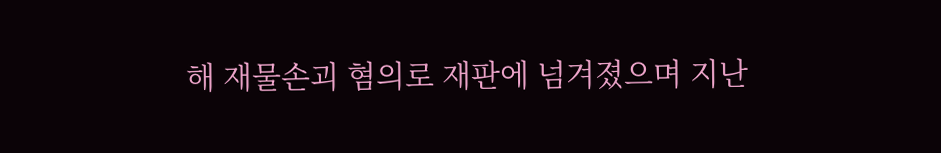해 재물손괴 혐의로 재판에 넘겨졌으며 지난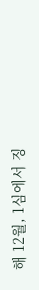해 12월, 1심에서 징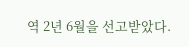역 2년 6월을 선고받았다.